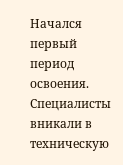Начался первый период освоения. Специалисты вникали в техническую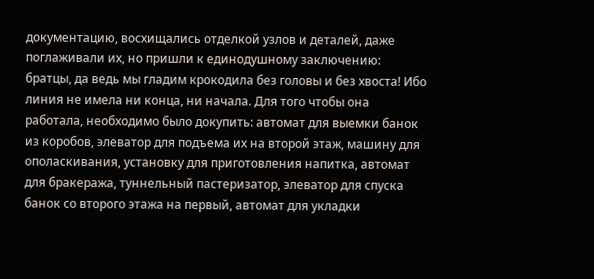документацию, восхищались отделкой узлов и деталей, даже поглаживали их, но пришли к единодушному заключению: братцы, да ведь мы гладим крокодила без головы и без хвоста! Ибо линия не имела ни конца, ни начала. Для того чтобы она работала, необходимо было докупить: автомат для выемки банок из коробов, элеватор для подъема их на второй этаж, машину для ополаскивания, установку для приготовления напитка, автомат для бракеража, туннельный пастеризатор, элеватор для спуска банок со второго этажа на первый, автомат для укладки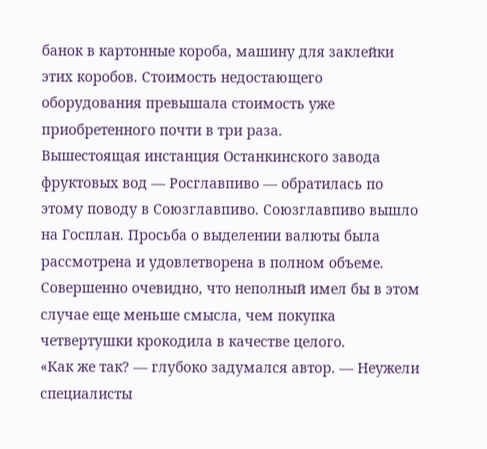банок в картонные короба, машину для заклейки этих коробов. Стоимость недостающего оборудования превышала стоимость уже приобретенного почти в три раза.
Вышестоящая инстанция Останкинского завода фруктовых вод — Росглавпиво — обратилась по этому поводу в Союзглавпиво. Союзглавпиво вышло на Госплан. Просьба о выделении валюты была рассмотрена и удовлетворена в полном объеме. Совершенно очевидно, что неполный имел бы в этом случае еще меньше смысла, чем покупка четвертушки крокодила в качестве целого.
«Как же так? — глубоко задумался автор. — Неужели специалисты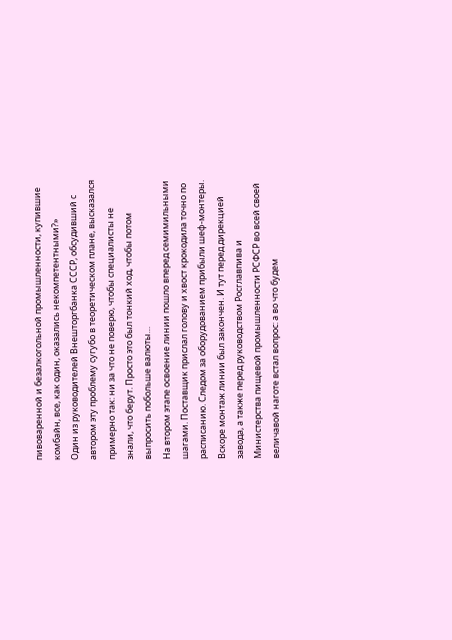пивоваренной и безалкогольной промышленности, купившие комбайн, все, как один, оказались некомпетентными?»
Один из руководителей Внешторгбанка СССР, обсудивший с автором эту проблему сугубо в теоретическом плане, высказался примерно так: ни за что не поверю, чтобы специалисты не знали, что берут. Просто это был тонкий ход, чтобы потом выпросить побольше валюты…
На втором этапе освоение линии пошло вперед семимильными шагами. Поставщик прислал голову и хвост крокодила точно по расписанию. Следом за оборудованием прибыли шеф-монтеры. Вскоре монтаж линии был закончен. И тут перед дирекцией завода, а также перед руководством Росглавпива и Министерства пищевой промышленности РСФСР во всей своей величавой наготе встал вопрос: а во что будем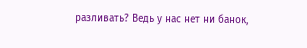разливать? Ведь у нас нет ни банок,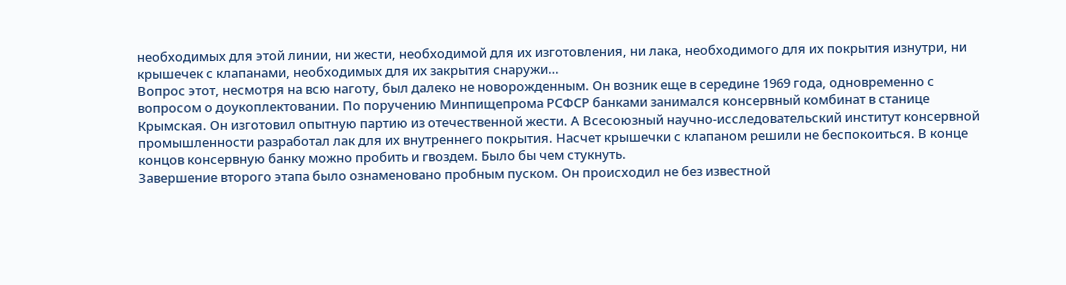необходимых для этой линии, ни жести, необходимой для их изготовления, ни лака, необходимого для их покрытия изнутри, ни крышечек с клапанами, необходимых для их закрытия снаружи…
Вопрос этот, несмотря на всю наготу, был далеко не новорожденным. Он возник еще в середине 1969 года, одновременно с вопросом о доукоплектовании. По поручению Минпищепрома РСФСР банками занимался консервный комбинат в станице Крымская. Он изготовил опытную партию из отечественной жести. А Всесоюзный научно-исследовательский институт консервной промышленности разработал лак для их внутреннего покрытия. Насчет крышечки с клапаном решили не беспокоиться. В конце концов консервную банку можно пробить и гвоздем. Было бы чем стукнуть.
Завершение второго этапа было ознаменовано пробным пуском. Он происходил не без известной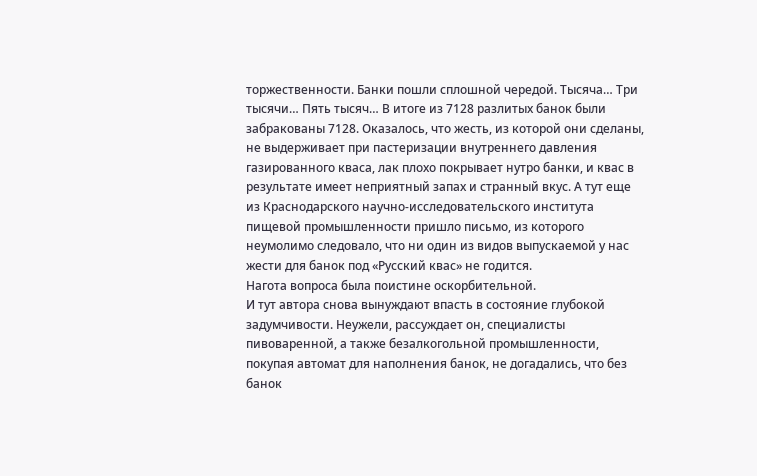торжественности. Банки пошли сплошной чередой. Тысяча… Три тысячи… Пять тысяч… В итоге из 7128 разлитых банок были забракованы 7128. Оказалось, что жесть, из которой они сделаны, не выдерживает при пастеризации внутреннего давления газированного кваса, лак плохо покрывает нутро банки, и квас в результате имеет неприятный запах и странный вкус. А тут еще из Краснодарского научно-исследовательского института пищевой промышленности пришло письмо, из которого неумолимо следовало, что ни один из видов выпускаемой у нас жести для банок под «Русский квас» не годится.
Нагота вопроса была поистине оскорбительной.
И тут автора снова вынуждают впасть в состояние глубокой задумчивости. Неужели, рассуждает он, специалисты пивоваренной, а также безалкогольной промышленности, покупая автомат для наполнения банок, не догадались, что без банок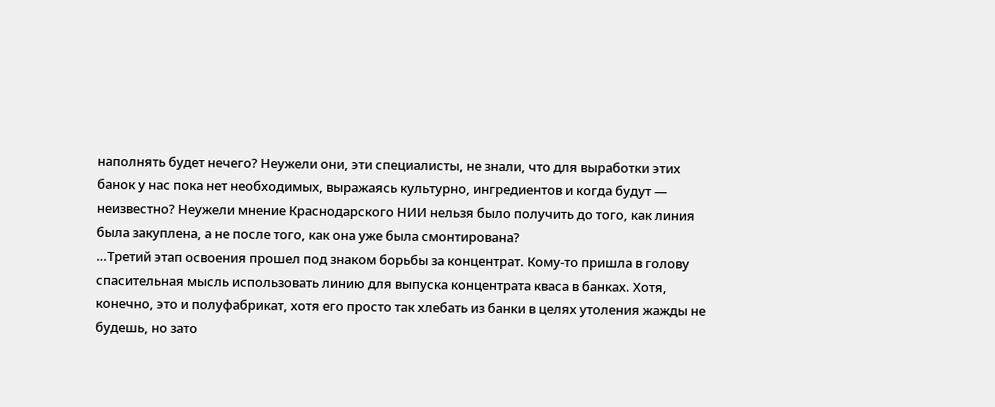наполнять будет нечего? Неужели они, эти специалисты, не знали, что для выработки этих банок у нас пока нет необходимых, выражаясь культурно, ингредиентов и когда будут — неизвестно? Неужели мнение Краснодарского НИИ нельзя было получить до того, как линия была закуплена, а не после того, как она уже была смонтирована?
…Третий этап освоения прошел под знаком борьбы за концентрат. Кому-то пришла в голову спасительная мысль использовать линию для выпуска концентрата кваса в банках. Хотя, конечно, это и полуфабрикат, хотя его просто так хлебать из банки в целях утоления жажды не будешь, но зато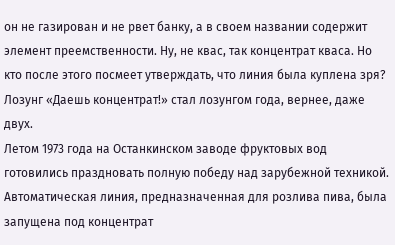он не газирован и не рвет банку, а в своем названии содержит элемент преемственности. Ну, не квас, так концентрат кваса. Но кто после этого посмеет утверждать, что линия была куплена зря?
Лозунг «Даешь концентрат!» стал лозунгом года, вернее, даже двух.
Летом 1973 года на Останкинском заводе фруктовых вод готовились праздновать полную победу над зарубежной техникой. Автоматическая линия, предназначенная для розлива пива, была запущена под концентрат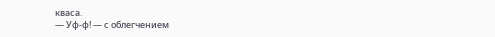кваса.
— Уф-ф! — с облегчением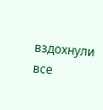вздохнули все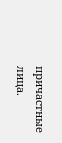причастные лица.